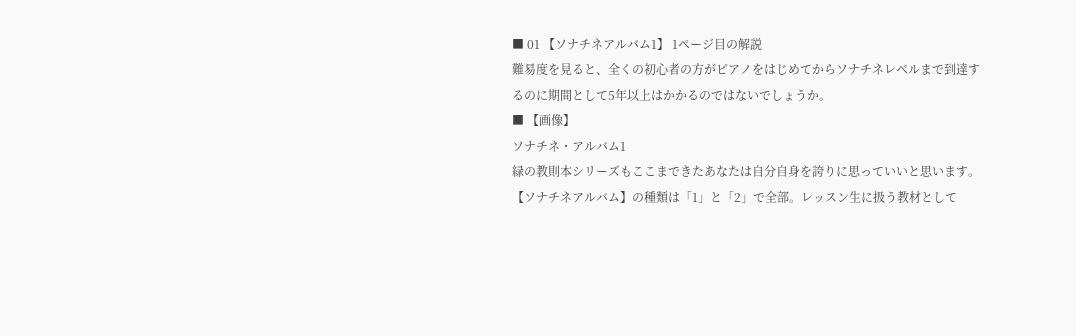■ 01 【ソナチネアルバム1】 1ページ目の解説
難易度を見ると、全くの初心者の方がピアノをはじめてからソナチネレベルまで到達するのに期間として5年以上はかかるのではないでしょうか。
■ 【画像】
ソナチネ・アルバム1
緑の教則本シリーズもここまできたあなたは自分自身を誇りに思っていいと思います。
【ソナチネアルバム】の種類は「1」と「2」で全部。レッスン生に扱う教材として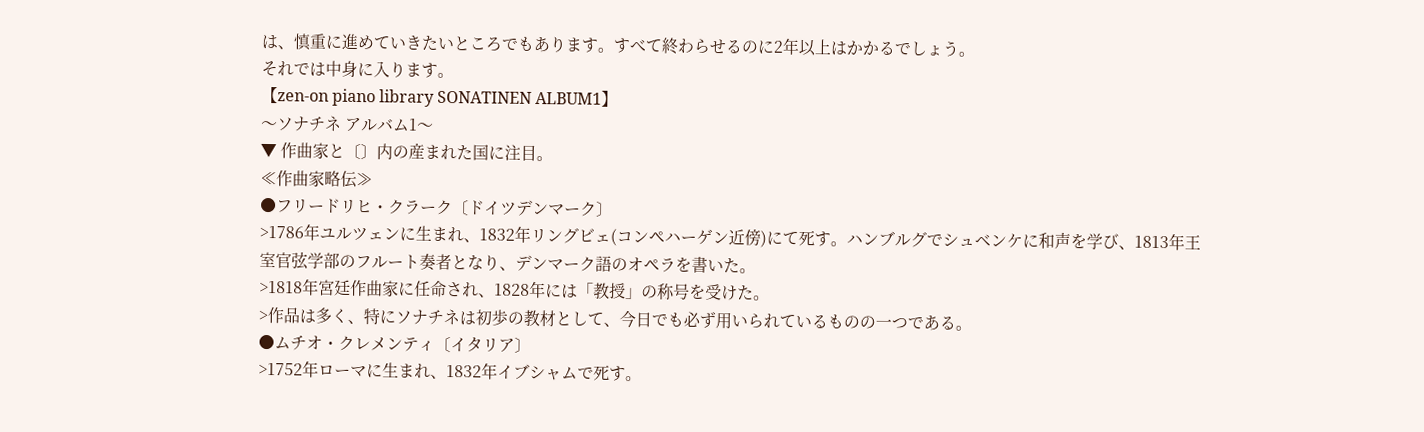は、慎重に進めていきたいところでもあります。すべて終わらせるのに2年以上はかかるでしょう。
それでは中身に入ります。
【zen-on piano library SONATINEN ALBUM1】
〜ソナチネ アルバム1〜
▼ 作曲家と〔〕内の産まれた国に注目。
≪作曲家略伝≫
●フリードリヒ・クラーク〔ドイツデンマーク〕
>1786年ユルツェンに生まれ、1832年リングビェ(コンペハーゲン近傍)にて死す。ハンブルグでシュベンケに和声を学び、1813年王室官弦学部のフルート奏者となり、デンマーク語のオペラを書いた。
>1818年宮廷作曲家に任命され、1828年には「教授」の称号を受けた。
>作品は多く、特にソナチネは初歩の教材として、今日でも必ず用いられているものの一つである。
●ムチオ・クレメンティ〔イタリア〕
>1752年ローマに生まれ、1832年イブシャムで死す。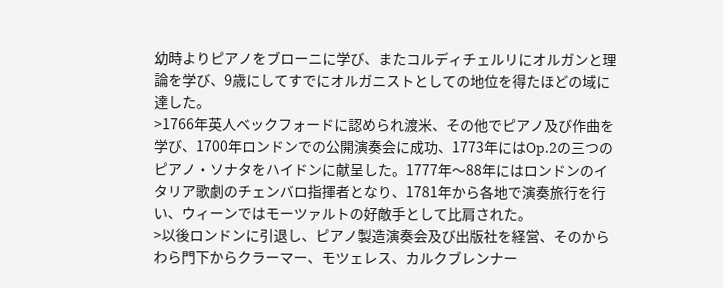幼時よりピアノをブローニに学び、またコルディチェルリにオルガンと理論を学び、9歳にしてすでにオルガニストとしての地位を得たほどの域に達した。
>1766年英人ベックフォードに認められ渡米、その他でピアノ及び作曲を学び、1700年ロンドンでの公開演奏会に成功、1773年にはOp.2の三つのピアノ・ソナタをハイドンに献呈した。1777年〜88年にはロンドンのイタリア歌劇のチェンバロ指揮者となり、1781年から各地で演奏旅行を行い、ウィーンではモーツァルトの好敵手として比肩された。
>以後ロンドンに引退し、ピアノ製造演奏会及び出版社を経営、そのからわら門下からクラーマー、モツェレス、カルクブレンナー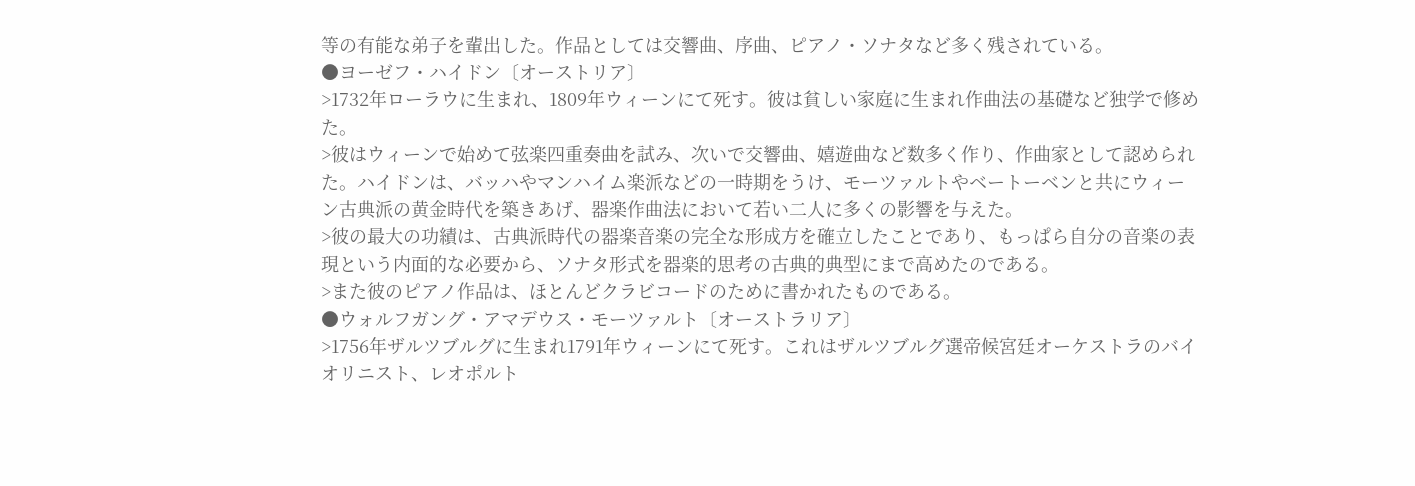等の有能な弟子を輩出した。作品としては交響曲、序曲、ピアノ・ソナタなど多く残されている。
●ヨーゼフ・ハイドン〔オーストリア〕
>1732年ローラウに生まれ、1809年ウィーンにて死す。彼は貧しい家庭に生まれ作曲法の基礎など独学で修めた。
>彼はウィーンで始めて弦楽四重奏曲を試み、次いで交響曲、嬉遊曲など数多く作り、作曲家として認められた。ハイドンは、バッハやマンハイム楽派などの一時期をうけ、モーツァルトやベートーベンと共にウィーン古典派の黄金時代を築きあげ、器楽作曲法において若い二人に多くの影響を与えた。
>彼の最大の功績は、古典派時代の器楽音楽の完全な形成方を確立したことであり、もっぱら自分の音楽の表現という内面的な必要から、ソナタ形式を器楽的思考の古典的典型にまで高めたのである。
>また彼のピアノ作品は、ほとんどクラビコードのために書かれたものである。
●ウォルフガング・アマデウス・モーツァルト〔オーストラリア〕
>1756年ザルツブルグに生まれ1791年ウィーンにて死す。これはザルツブルグ選帝候宮廷オーケストラのバイオリニスト、レオポルト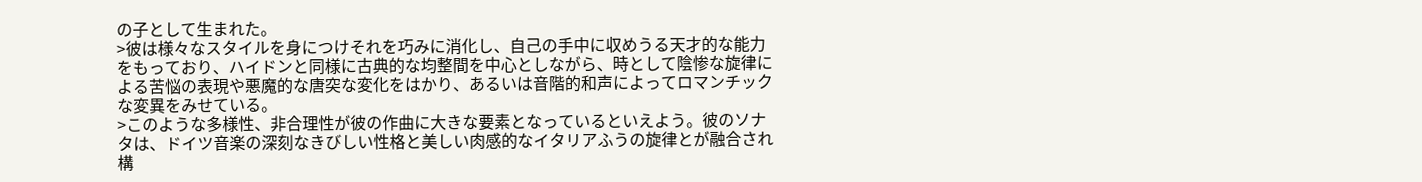の子として生まれた。
>彼は様々なスタイルを身につけそれを巧みに消化し、自己の手中に収めうる天才的な能力をもっており、ハイドンと同様に古典的な均整間を中心としながら、時として陰惨な旋律による苦悩の表現や悪魔的な唐突な変化をはかり、あるいは音階的和声によってロマンチックな変異をみせている。
>このような多様性、非合理性が彼の作曲に大きな要素となっているといえよう。彼のソナタは、ドイツ音楽の深刻なきびしい性格と美しい肉感的なイタリアふうの旋律とが融合され構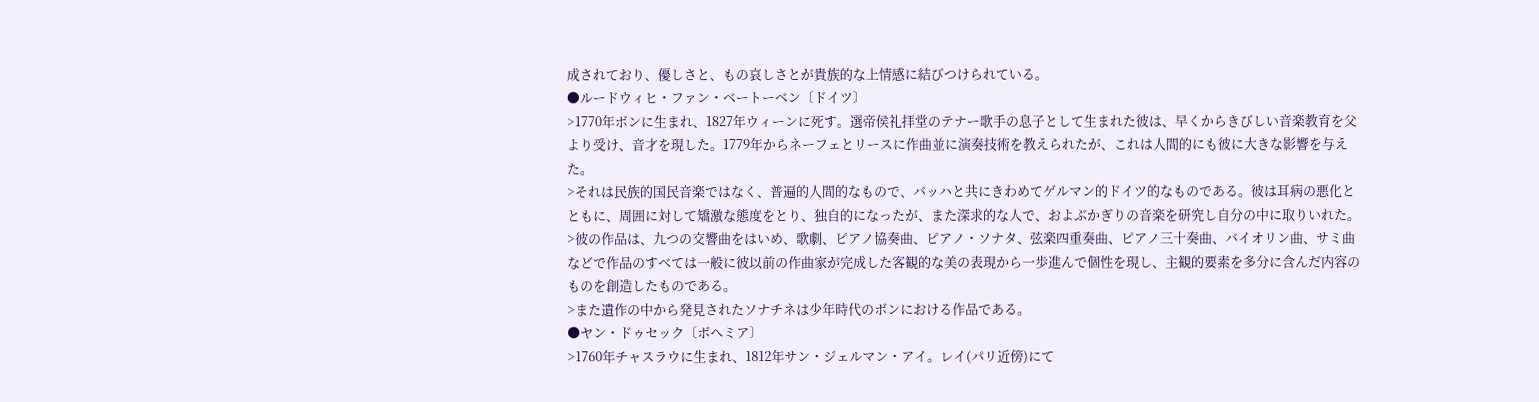成されており、優しさと、もの哀しさとが貴族的な上情感に結びつけられている。
●ルードウィヒ・ファン・ベートーベン〔ドイツ〕
>1770年ボンに生まれ、1827年ウィーンに死す。選帝侯礼拝堂のテナー歌手の息子として生まれた彼は、早くからきびしい音楽教育を父より受け、音才を現した。1779年からネーフェとリースに作曲並に演奏技術を教えられたが、これは人間的にも彼に大きな影響を与えた。
>それは民族的国民音楽ではなく、普遍的人間的なもので、バッハと共にきわめてゲルマン的ドイツ的なものである。彼は耳病の悪化とともに、周囲に対して矯激な態度をとり、独自的になったが、また深求的な人で、およぶかぎりの音楽を研究し自分の中に取りいれた。
>彼の作品は、九つの交響曲をはいめ、歌劇、ピアノ協奏曲、ピアノ・ソナタ、弦楽四重奏曲、ピアノ三十奏曲、バイオリン曲、サミ曲などで作品のすべては一般に彼以前の作曲家が完成した客観的な美の表現から一歩進んで個性を現し、主観的要素を多分に含んだ内容のものを創造したものである。
>また遺作の中から発見されたソナチネは少年時代のボンにおける作品である。
●ヤン・ドゥセック〔ボヘミア〕
>1760年チャスラウに生まれ、1812年サン・ジェルマン・アイ。レイ(パリ近傍)にて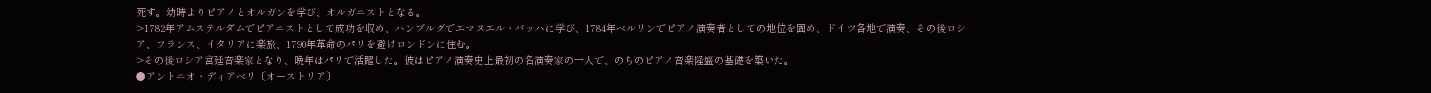死す。幼時よりピアノとオルガンを学び、オルガニストとなる。
>1782年アムステルダムでピアニストとして成功を収め、ハンブルグでエマヌエル・バッハに学び、1784年ベルリンでピアノ演奏者としての地位を固め、ドイツ各地で演奏、その後ロシア、フランス、イタリアに楽旅、1790年革命のパリを避けロンドンに住む。
>その後ロシア宮廷音楽家となり、晩年はパリで活躍した。彼はピアノ演奏史上最初の名演奏家の一人で、のちのピアノ音楽隆盛の基礎を築いた。
●アントニオ・ディアベリ〔オーストリア〕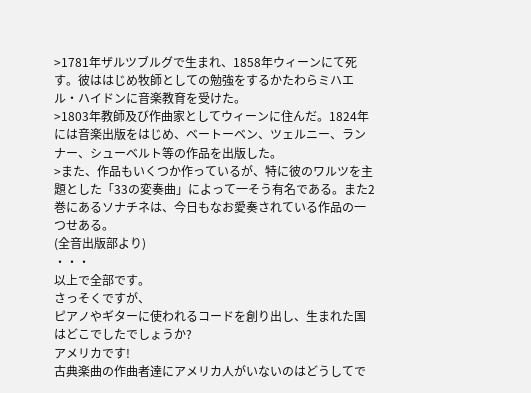>1781年ザルツブルグで生まれ、1858年ウィーンにて死す。彼ははじめ牧師としての勉強をするかたわらミハエル・ハイドンに音楽教育を受けた。
>1803年教師及び作曲家としてウィーンに住んだ。1824年には音楽出版をはじめ、ベートーベン、ツェルニー、ランナー、シューベルト等の作品を出版した。
>また、作品もいくつか作っているが、特に彼のワルツを主題とした「33の変奏曲」によって一そう有名である。また2巻にあるソナチネは、今日もなお愛奏されている作品の一つせある。
(全音出版部より)
・・・
以上で全部です。
さっそくですが、
ピアノやギターに使われるコードを創り出し、生まれた国はどこでしたでしょうか?
アメリカです!
古典楽曲の作曲者達にアメリカ人がいないのはどうしてで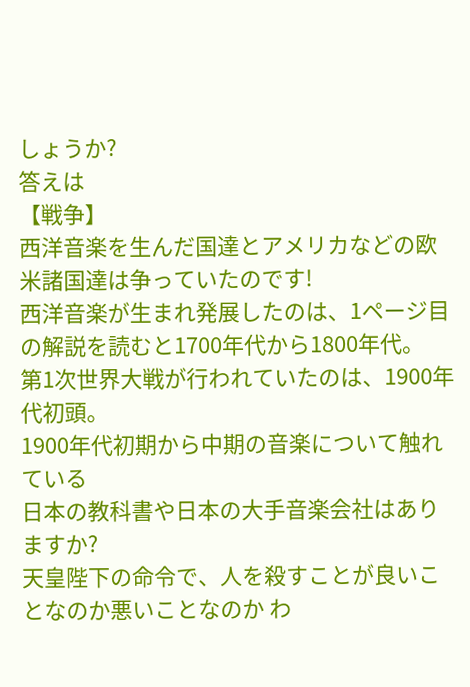しょうか?
答えは
【戦争】
西洋音楽を生んだ国達とアメリカなどの欧米諸国達は争っていたのです!
西洋音楽が生まれ発展したのは、1ページ目の解説を読むと1700年代から1800年代。
第1次世界大戦が行われていたのは、1900年代初頭。
1900年代初期から中期の音楽について触れている
日本の教科書や日本の大手音楽会社はありますか?
天皇陛下の命令で、人を殺すことが良いことなのか悪いことなのか わ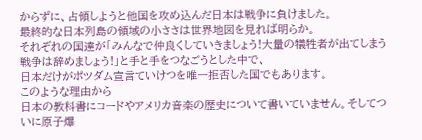からずに、占領しようと他国を攻め込んだ日本は戦争に負けました。
最終的な日本列島の領域の小ささは世界地図を見れば明らか。
それぞれの国達が「みんなで仲良くしていきましょう!大量の犠牲者が出てしまう戦争は辞めましょう!」と手と手をつなごうとした中で、
日本だけがポツダム宣言ていけつを唯一拒否した国でもあります。
このような理由から
日本の教科書にコードやアメリカ音楽の歴史について書いていません。そしてついに原子爆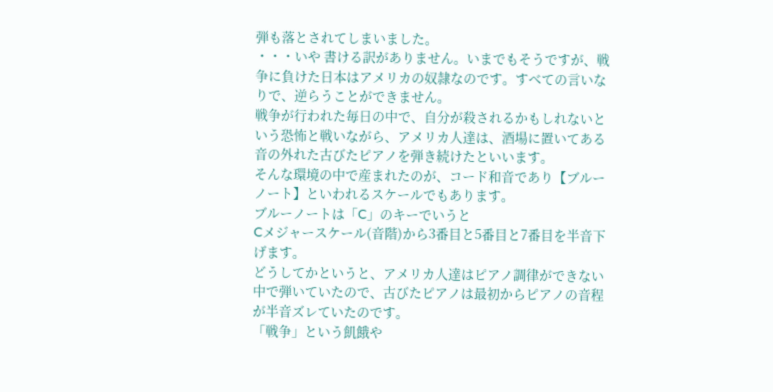弾も落とされてしまいました。
・・・いや 書ける訳がありません。いまでもそうですが、戦争に負けた日本はアメリカの奴隷なのです。すべての言いなりで、逆らうことができません。
戦争が行われた毎日の中で、自分が殺されるかもしれないという恐怖と戦いながら、アメリカ人達は、酒場に置いてある音の外れた古びたピアノを弾き続けたといいます。
そんな環境の中で産まれたのが、コード和音であり【ブルーノート】といわれるスケールでもあります。
ブルーノートは「C」のキーでいうと
Cメジャースケール(音階)から3番目と5番目と7番目を半音下げます。
どうしてかというと、アメリカ人達はピアノ調律ができない中で弾いていたので、古びたピアノは最初からピアノの音程が半音ズレていたのです。
「戦争」という飢餓や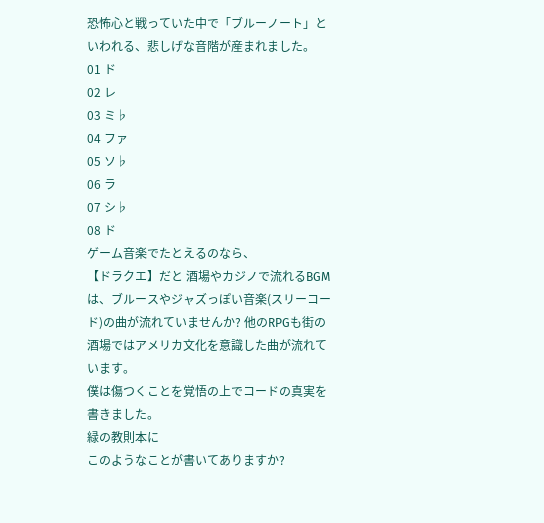恐怖心と戦っていた中で「ブルーノート」といわれる、悲しげな音階が産まれました。
01 ド
02 レ
03 ミ♭
04 ファ
05 ソ♭
06 ラ
07 シ♭
08 ド
ゲーム音楽でたとえるのなら、
【ドラクエ】だと 酒場やカジノで流れるBGMは、ブルースやジャズっぽい音楽(スリーコード)の曲が流れていませんか? 他のRPGも街の酒場ではアメリカ文化を意識した曲が流れています。
僕は傷つくことを覚悟の上でコードの真実を書きました。
緑の教則本に
このようなことが書いてありますか?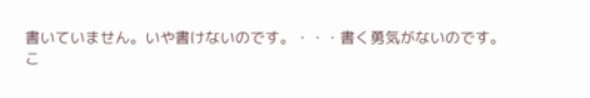書いていません。いや書けないのです。・・・書く勇気がないのです。
こ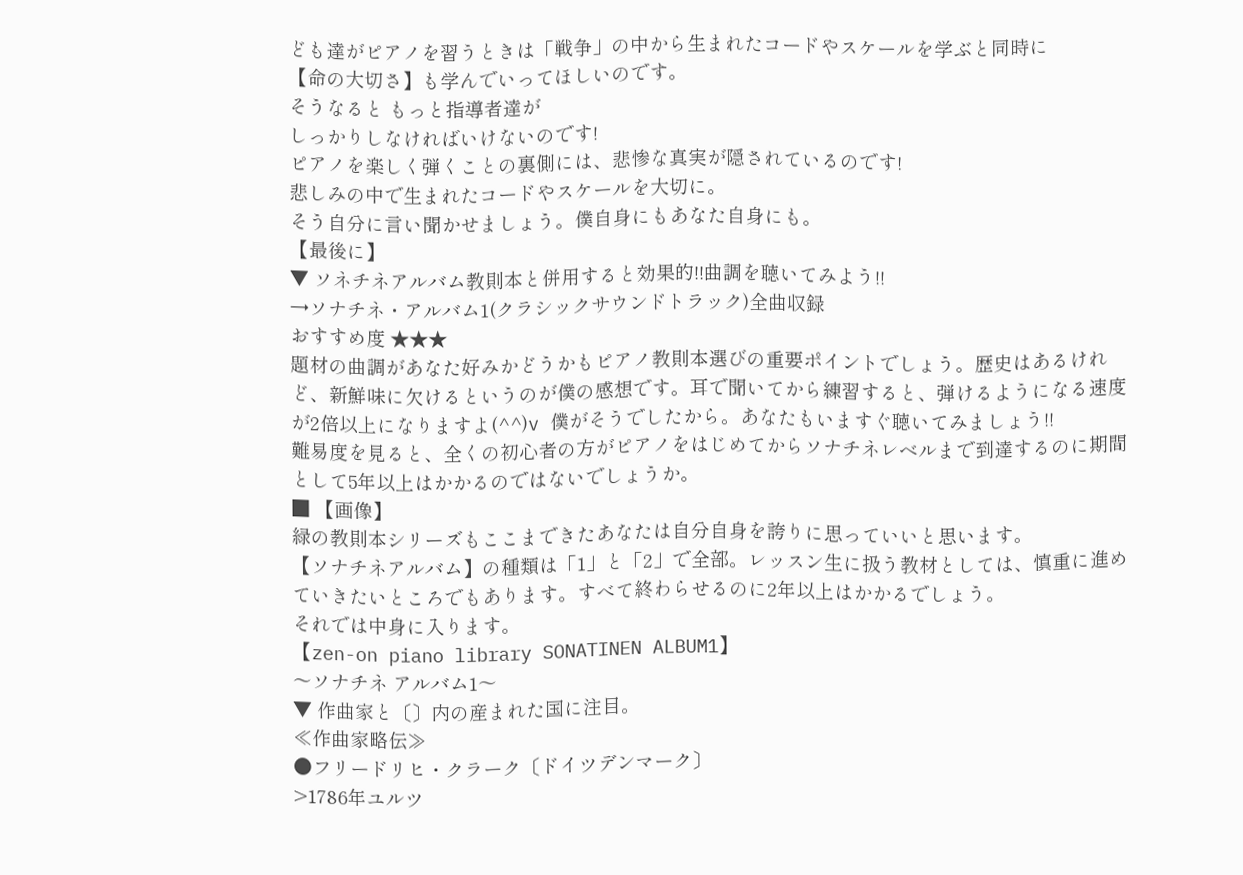ども達がピアノを習うときは「戦争」の中から生まれたコードやスケールを学ぶと同時に
【命の大切さ】も学んでいってほしいのです。
そうなると もっと指導者達が
しっかりしなければいけないのです!
ピアノを楽しく弾くことの裏側には、悲惨な真実が隠されているのです!
悲しみの中で生まれたコードやスケールを大切に。
そう自分に言い聞かせましょう。僕自身にもあなた自身にも。
【最後に】
▼ ソネチネアルバム教則本と併用すると効果的!!曲調を聴いてみよう!!
→ソナチネ・アルバム1(クラシックサウンドトラック)全曲収録
おすすめ度 ★★★
題材の曲調があなた好みかどうかもピアノ教則本選びの重要ポイントでしょう。歴史はあるけれど、新鮮味に欠けるというのが僕の感想です。耳で聞いてから練習すると、弾けるようになる速度が2倍以上になりますよ(^^)v 僕がそうでしたから。あなたもいますぐ聴いてみましょう!!
難易度を見ると、全くの初心者の方がピアノをはじめてからソナチネレベルまで到達するのに期間として5年以上はかかるのではないでしょうか。
■ 【画像】
緑の教則本シリーズもここまできたあなたは自分自身を誇りに思っていいと思います。
【ソナチネアルバム】の種類は「1」と「2」で全部。レッスン生に扱う教材としては、慎重に進めていきたいところでもあります。すべて終わらせるのに2年以上はかかるでしょう。
それでは中身に入ります。
【zen-on piano library SONATINEN ALBUM1】
〜ソナチネ アルバム1〜
▼ 作曲家と〔〕内の産まれた国に注目。
≪作曲家略伝≫
●フリードリヒ・クラーク〔ドイツデンマーク〕
>1786年ユルツ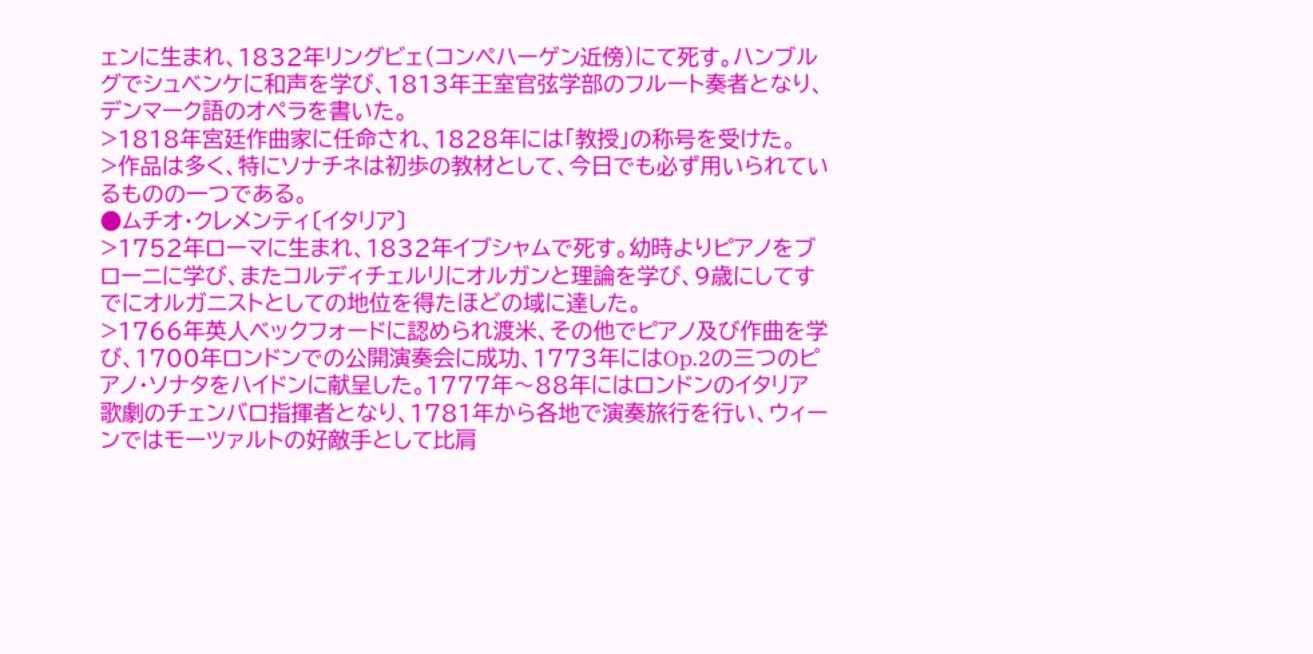ェンに生まれ、1832年リングビェ(コンペハーゲン近傍)にて死す。ハンブルグでシュベンケに和声を学び、1813年王室官弦学部のフルート奏者となり、デンマーク語のオペラを書いた。
>1818年宮廷作曲家に任命され、1828年には「教授」の称号を受けた。
>作品は多く、特にソナチネは初歩の教材として、今日でも必ず用いられているものの一つである。
●ムチオ・クレメンティ〔イタリア〕
>1752年ローマに生まれ、1832年イブシャムで死す。幼時よりピアノをブローニに学び、またコルディチェルリにオルガンと理論を学び、9歳にしてすでにオルガニストとしての地位を得たほどの域に達した。
>1766年英人ベックフォードに認められ渡米、その他でピアノ及び作曲を学び、1700年ロンドンでの公開演奏会に成功、1773年にはOp.2の三つのピアノ・ソナタをハイドンに献呈した。1777年〜88年にはロンドンのイタリア歌劇のチェンバロ指揮者となり、1781年から各地で演奏旅行を行い、ウィーンではモーツァルトの好敵手として比肩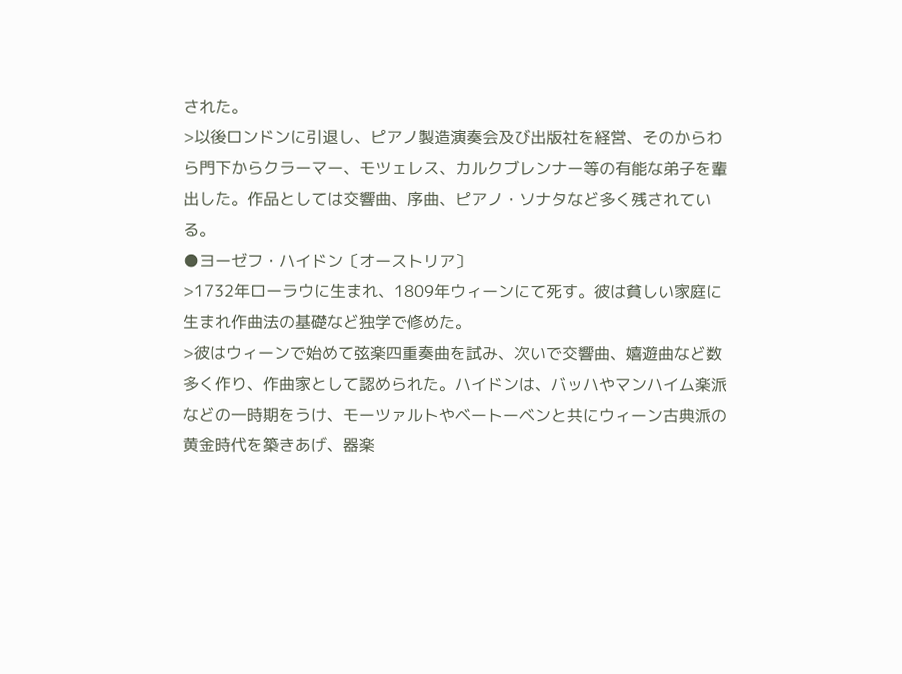された。
>以後ロンドンに引退し、ピアノ製造演奏会及び出版社を経営、そのからわら門下からクラーマー、モツェレス、カルクブレンナー等の有能な弟子を輩出した。作品としては交響曲、序曲、ピアノ・ソナタなど多く残されている。
●ヨーゼフ・ハイドン〔オーストリア〕
>1732年ローラウに生まれ、1809年ウィーンにて死す。彼は貧しい家庭に生まれ作曲法の基礎など独学で修めた。
>彼はウィーンで始めて弦楽四重奏曲を試み、次いで交響曲、嬉遊曲など数多く作り、作曲家として認められた。ハイドンは、バッハやマンハイム楽派などの一時期をうけ、モーツァルトやベートーベンと共にウィーン古典派の黄金時代を築きあげ、器楽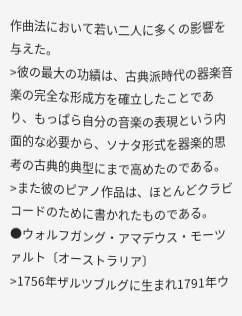作曲法において若い二人に多くの影響を与えた。
>彼の最大の功績は、古典派時代の器楽音楽の完全な形成方を確立したことであり、もっぱら自分の音楽の表現という内面的な必要から、ソナタ形式を器楽的思考の古典的典型にまで高めたのである。
>また彼のピアノ作品は、ほとんどクラビコードのために書かれたものである。
●ウォルフガング・アマデウス・モーツァルト〔オーストラリア〕
>1756年ザルツブルグに生まれ1791年ウ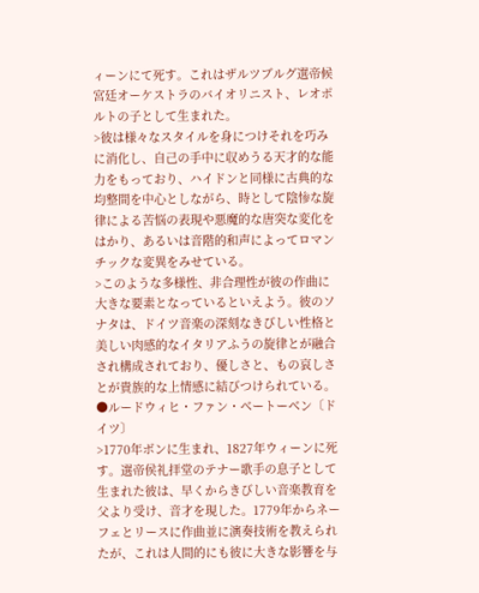ィーンにて死す。これはザルツブルグ選帝候宮廷オーケストラのバイオリニスト、レオポルトの子として生まれた。
>彼は様々なスタイルを身につけそれを巧みに消化し、自己の手中に収めうる天才的な能力をもっており、ハイドンと同様に古典的な均整間を中心としながら、時として陰惨な旋律による苦悩の表現や悪魔的な唐突な変化をはかり、あるいは音階的和声によってロマンチックな変異をみせている。
>このような多様性、非合理性が彼の作曲に大きな要素となっているといえよう。彼のソナタは、ドイツ音楽の深刻なきびしい性格と美しい肉感的なイタリアふうの旋律とが融合され構成されており、優しさと、もの哀しさとが貴族的な上情感に結びつけられている。
●ルードウィヒ・ファン・ベートーベン〔ドイツ〕
>1770年ボンに生まれ、1827年ウィーンに死す。選帝侯礼拝堂のテナー歌手の息子として生まれた彼は、早くからきびしい音楽教育を父より受け、音才を現した。1779年からネーフェとリースに作曲並に演奏技術を教えられたが、これは人間的にも彼に大きな影響を与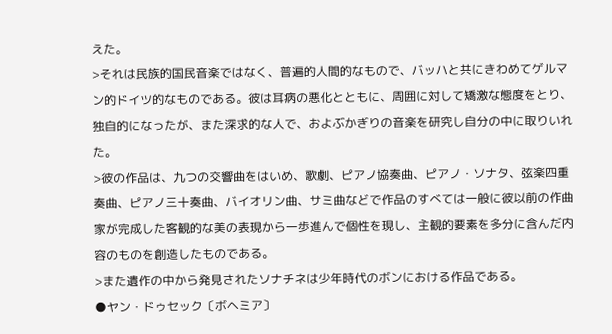えた。
>それは民族的国民音楽ではなく、普遍的人間的なもので、バッハと共にきわめてゲルマン的ドイツ的なものである。彼は耳病の悪化とともに、周囲に対して矯激な態度をとり、独自的になったが、また深求的な人で、およぶかぎりの音楽を研究し自分の中に取りいれた。
>彼の作品は、九つの交響曲をはいめ、歌劇、ピアノ協奏曲、ピアノ・ソナタ、弦楽四重奏曲、ピアノ三十奏曲、バイオリン曲、サミ曲などで作品のすべては一般に彼以前の作曲家が完成した客観的な美の表現から一歩進んで個性を現し、主観的要素を多分に含んだ内容のものを創造したものである。
>また遺作の中から発見されたソナチネは少年時代のボンにおける作品である。
●ヤン・ドゥセック〔ボヘミア〕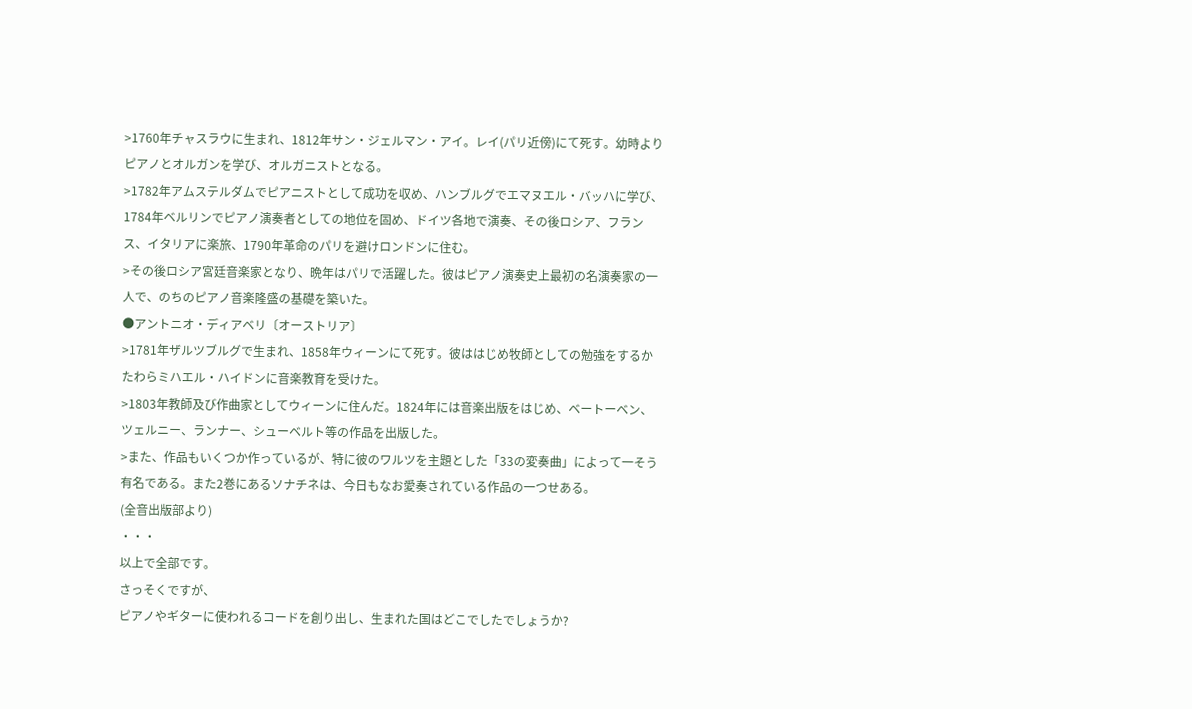>1760年チャスラウに生まれ、1812年サン・ジェルマン・アイ。レイ(パリ近傍)にて死す。幼時よりピアノとオルガンを学び、オルガニストとなる。
>1782年アムステルダムでピアニストとして成功を収め、ハンブルグでエマヌエル・バッハに学び、1784年ベルリンでピアノ演奏者としての地位を固め、ドイツ各地で演奏、その後ロシア、フランス、イタリアに楽旅、1790年革命のパリを避けロンドンに住む。
>その後ロシア宮廷音楽家となり、晩年はパリで活躍した。彼はピアノ演奏史上最初の名演奏家の一人で、のちのピアノ音楽隆盛の基礎を築いた。
●アントニオ・ディアベリ〔オーストリア〕
>1781年ザルツブルグで生まれ、1858年ウィーンにて死す。彼ははじめ牧師としての勉強をするかたわらミハエル・ハイドンに音楽教育を受けた。
>1803年教師及び作曲家としてウィーンに住んだ。1824年には音楽出版をはじめ、ベートーベン、ツェルニー、ランナー、シューベルト等の作品を出版した。
>また、作品もいくつか作っているが、特に彼のワルツを主題とした「33の変奏曲」によって一そう有名である。また2巻にあるソナチネは、今日もなお愛奏されている作品の一つせある。
(全音出版部より)
・・・
以上で全部です。
さっそくですが、
ピアノやギターに使われるコードを創り出し、生まれた国はどこでしたでしょうか?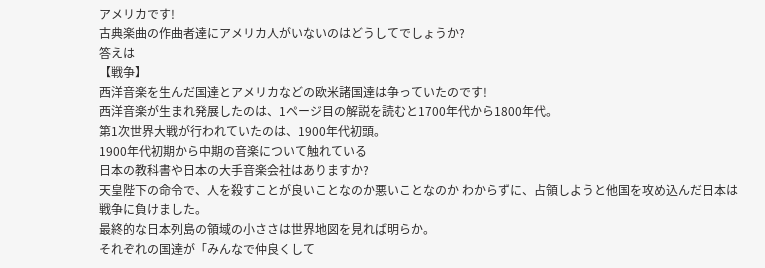アメリカです!
古典楽曲の作曲者達にアメリカ人がいないのはどうしてでしょうか?
答えは
【戦争】
西洋音楽を生んだ国達とアメリカなどの欧米諸国達は争っていたのです!
西洋音楽が生まれ発展したのは、1ページ目の解説を読むと1700年代から1800年代。
第1次世界大戦が行われていたのは、1900年代初頭。
1900年代初期から中期の音楽について触れている
日本の教科書や日本の大手音楽会社はありますか?
天皇陛下の命令で、人を殺すことが良いことなのか悪いことなのか わからずに、占領しようと他国を攻め込んだ日本は戦争に負けました。
最終的な日本列島の領域の小ささは世界地図を見れば明らか。
それぞれの国達が「みんなで仲良くして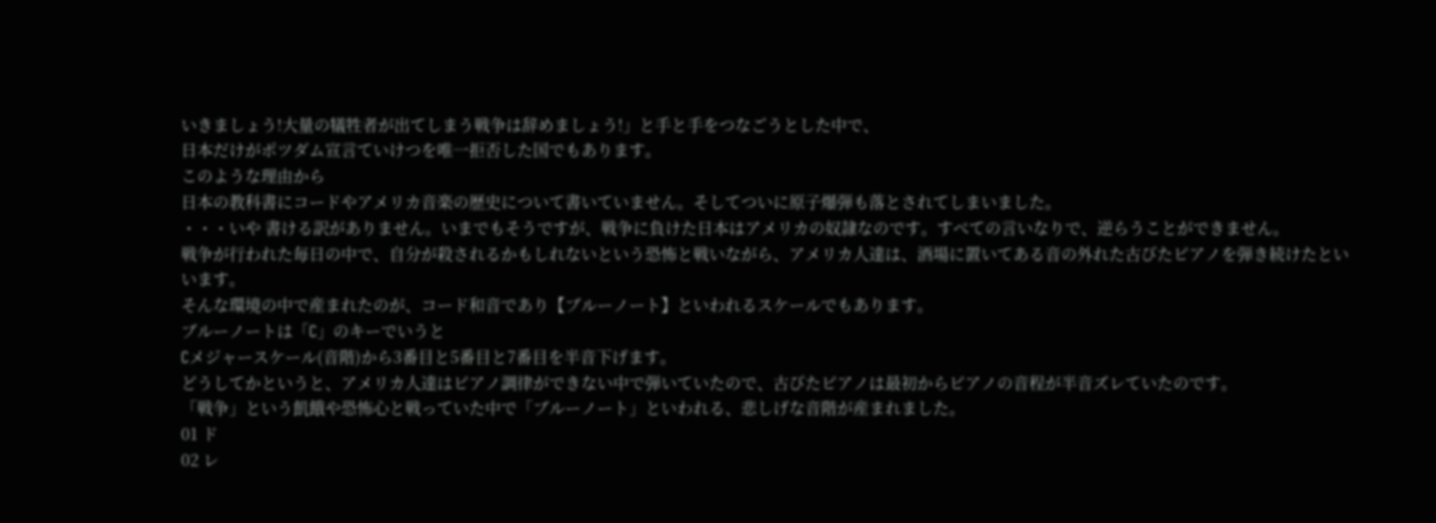いきましょう!大量の犠牲者が出てしまう戦争は辞めましょう!」と手と手をつなごうとした中で、
日本だけがポツダム宣言ていけつを唯一拒否した国でもあります。
このような理由から
日本の教科書にコードやアメリカ音楽の歴史について書いていません。そしてついに原子爆弾も落とされてしまいました。
・・・いや 書ける訳がありません。いまでもそうですが、戦争に負けた日本はアメリカの奴隷なのです。すべての言いなりで、逆らうことができません。
戦争が行われた毎日の中で、自分が殺されるかもしれないという恐怖と戦いながら、アメリカ人達は、酒場に置いてある音の外れた古びたピアノを弾き続けたといいます。
そんな環境の中で産まれたのが、コード和音であり【ブルーノート】といわれるスケールでもあります。
ブルーノートは「C」のキーでいうと
Cメジャースケール(音階)から3番目と5番目と7番目を半音下げます。
どうしてかというと、アメリカ人達はピアノ調律ができない中で弾いていたので、古びたピアノは最初からピアノの音程が半音ズレていたのです。
「戦争」という飢餓や恐怖心と戦っていた中で「ブルーノート」といわれる、悲しげな音階が産まれました。
01 ド
02 レ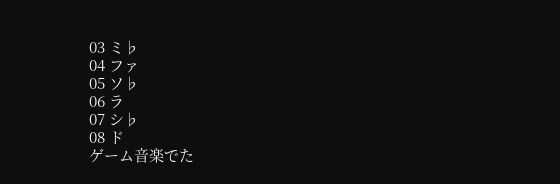03 ミ♭
04 ファ
05 ソ♭
06 ラ
07 シ♭
08 ド
ゲーム音楽でた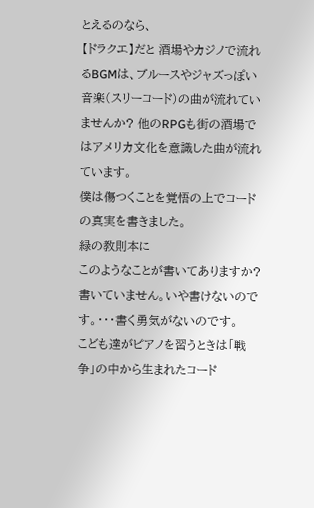とえるのなら、
【ドラクエ】だと 酒場やカジノで流れるBGMは、ブルースやジャズっぽい音楽(スリーコード)の曲が流れていませんか? 他のRPGも街の酒場ではアメリカ文化を意識した曲が流れています。
僕は傷つくことを覚悟の上でコードの真実を書きました。
緑の教則本に
このようなことが書いてありますか?
書いていません。いや書けないのです。・・・書く勇気がないのです。
こども達がピアノを習うときは「戦争」の中から生まれたコード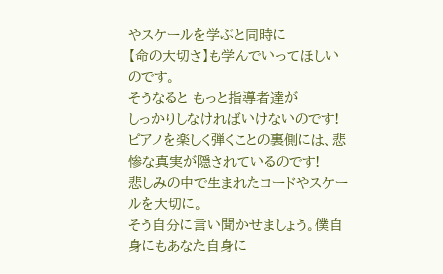やスケールを学ぶと同時に
【命の大切さ】も学んでいってほしいのです。
そうなると もっと指導者達が
しっかりしなければいけないのです!
ピアノを楽しく弾くことの裏側には、悲惨な真実が隠されているのです!
悲しみの中で生まれたコードやスケールを大切に。
そう自分に言い聞かせましょう。僕自身にもあなた自身に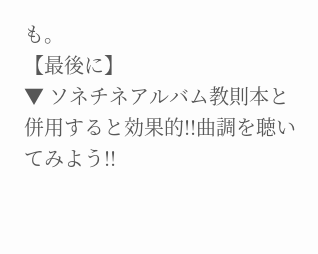も。
【最後に】
▼ ソネチネアルバム教則本と併用すると効果的!!曲調を聴いてみよう!!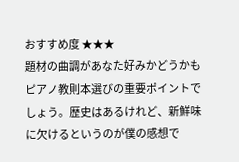おすすめ度 ★★★
題材の曲調があなた好みかどうかもピアノ教則本選びの重要ポイントでしょう。歴史はあるけれど、新鮮味に欠けるというのが僕の感想で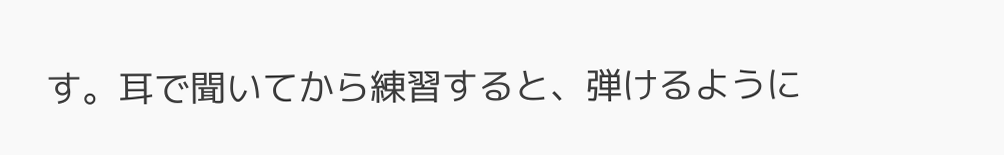す。耳で聞いてから練習すると、弾けるように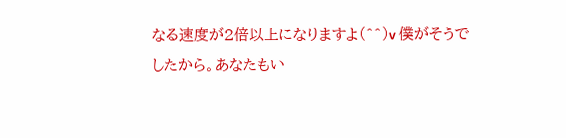なる速度が2倍以上になりますよ(^^)v 僕がそうでしたから。あなたもい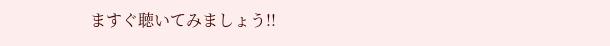ますぐ聴いてみましょう!!